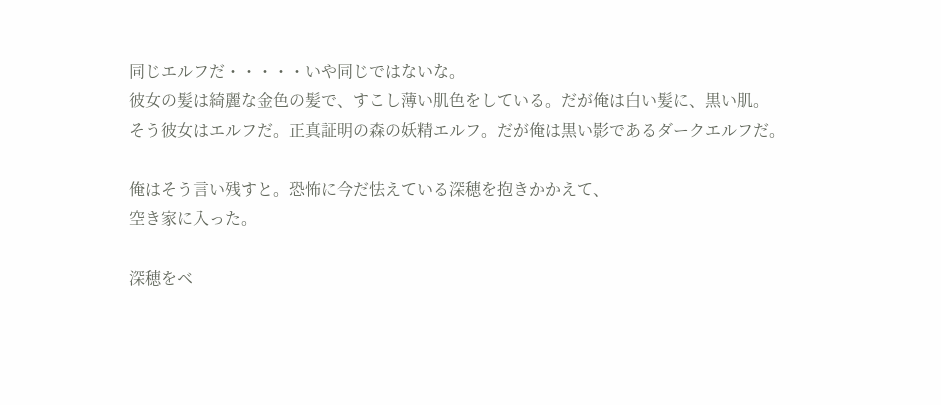同じエルフだ・・・・・いや同じではないな。
彼女の髪は綺麗な金色の髪で、すこし薄い肌色をしている。だが俺は白い髪に、黒い肌。
そう彼女はエルフだ。正真証明の森の妖精エルフ。だが俺は黒い影であるダークエルフだ。

俺はそう言い残すと。恐怖に今だ怯えている深穂を抱きかかえて、
空き家に入った。

深穂をベ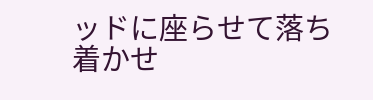ッドに座らせて落ち着かせ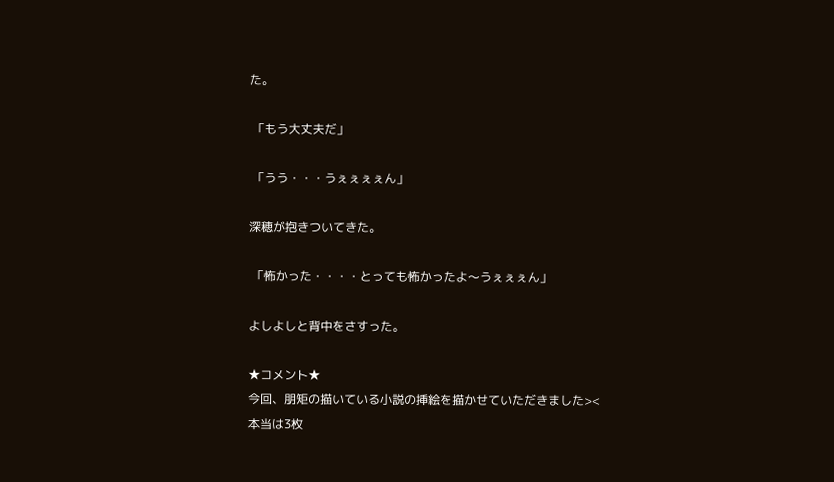た。

 「もう大丈夫だ」

 「うう・・・うぇぇぇぇん」

深穂が抱きついてきた。

 「怖かった・・・・とっても怖かったよ〜うぇぇぇん」

よしよしと背中をさすった。

★コメント★
今回、朋矩の描いている小説の挿絵を描かせていただきました><
本当は3枚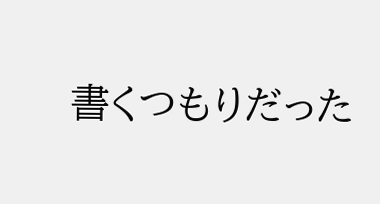書くつもりだった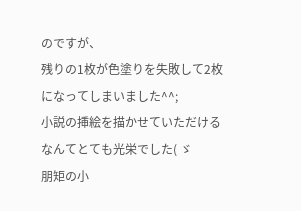のですが、
残りの1枚が色塗りを失敗して2枚になってしまいました^^;
小説の挿絵を描かせていただけるなんてとても光栄でした( ゞ
朋矩の小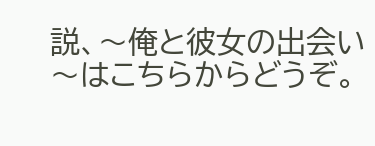説、〜俺と彼女の出会い〜はこちらからどうぞ。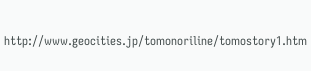http://www.geocities.jp/tomonoriline/tomostory1.htm